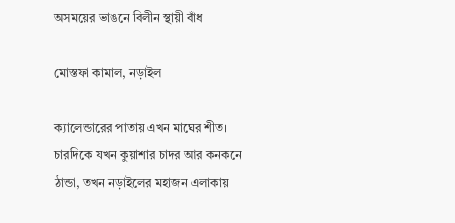অসময়ের ভাঙনে বিলীন স্থায়ী বাঁধ

মোস্তফা কামাল, নড়াইল

ক্যালেন্ডারের পাতায় এখন মাঘের শীত। চারদিকে যখন কুয়াশার চাদর আর কনকনে ঠান্ডা, তখন নড়াইলের মহাজন এলাকায়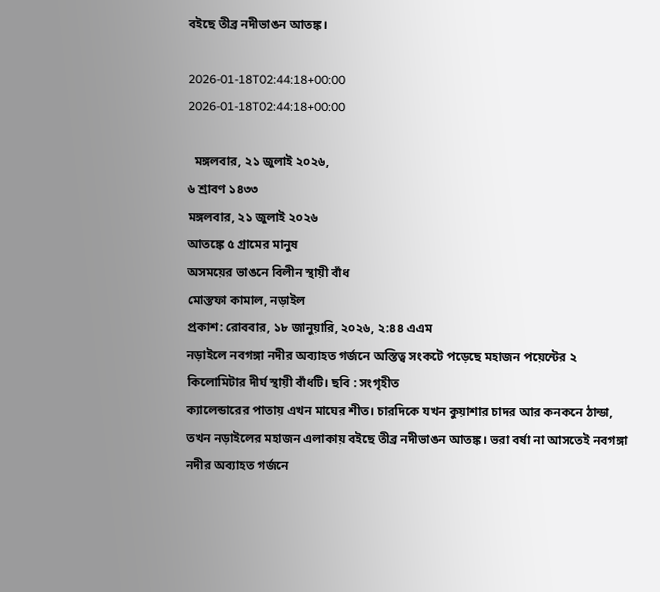বইছে তীব্র নদীভাঙন আতঙ্ক।

2026-01-18T02:44:18+00:00
2026-01-18T02:44:18+00:00

  মঙ্গলবার, ২১ জুলাই ২০২৬,
৬ শ্রাবণ ১৪৩৩
মঙ্গলবার, ২১ জুলাই ২০২৬
আতঙ্কে ৫ গ্রামের মানুষ
অসময়ের ভাঙনে বিলীন স্থায়ী বাঁধ
মোস্তফা কামাল, নড়াইল
প্রকাশ: রোববার, ১৮ জানুয়ারি, ২০২৬, ২:৪৪ এএম
নড়াইলে নবগঙ্গা নদীর অব্যাহত গর্জনে অস্তিত্ব সংকটে পড়েছে মহাজন পয়েন্টের ২ কিলোমিটার দীর্ঘ স্থায়ী বাঁধটি। ছবি : সংগৃহীত
ক্যালেন্ডারের পাতায় এখন মাঘের শীত। চারদিকে যখন কুয়াশার চাদর আর কনকনে ঠান্ডা, তখন নড়াইলের মহাজন এলাকায় বইছে তীব্র নদীভাঙন আতঙ্ক। ভরা বর্ষা না আসতেই নবগঙ্গা নদীর অব্যাহত গর্জনে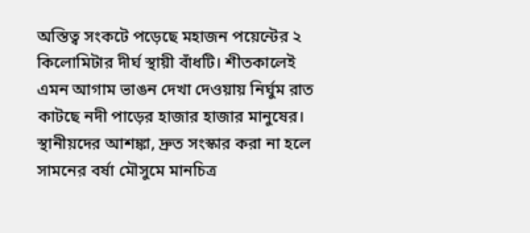অস্তিত্ব সংকটে পড়েছে মহাজন পয়েন্টের ২ কিলোমিটার দীর্ঘ স্থায়ী বাঁধটি। শীতকালেই এমন আগাম ভাঙন দেখা দেওয়ায় নির্ঘুম রাত কাটছে নদী পাড়ের হাজার হাজার মানুষের। স্থানীয়দের আশঙ্কা, দ্রুত সংস্কার করা না হলে সামনের বর্ষা মৌসুমে মানচিত্র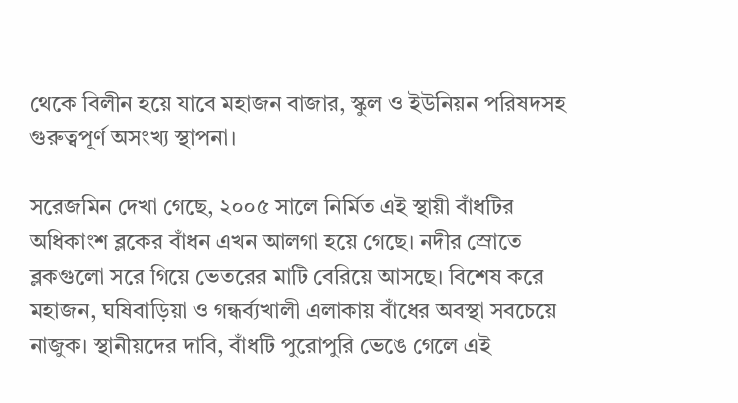থেকে বিলীন হয়ে যাবে মহাজন বাজার, স্কুল ও ইউনিয়ন পরিষদসহ গুরুত্বপূর্ণ অসংখ্য স্থাপনা।

সরেজমিন দেখা গেছে, ২০০৫ সালে নির্মিত এই স্থায়ী বাঁধটির অধিকাংশ ব্লকের বাঁধন এখন আলগা হয়ে গেছে। নদীর স্রোতে ব্লকগুলো সরে গিয়ে ভেতরের মাটি বেরিয়ে আসছে। বিশেষ করে মহাজন, ঘষিবাড়িয়া ও গন্ধর্ব্যখালী এলাকায় বাঁধের অবস্থা সবচেয়ে নাজুক। স্থানীয়দের দাবি, বাঁধটি পুরোপুরি ভেঙে গেলে এই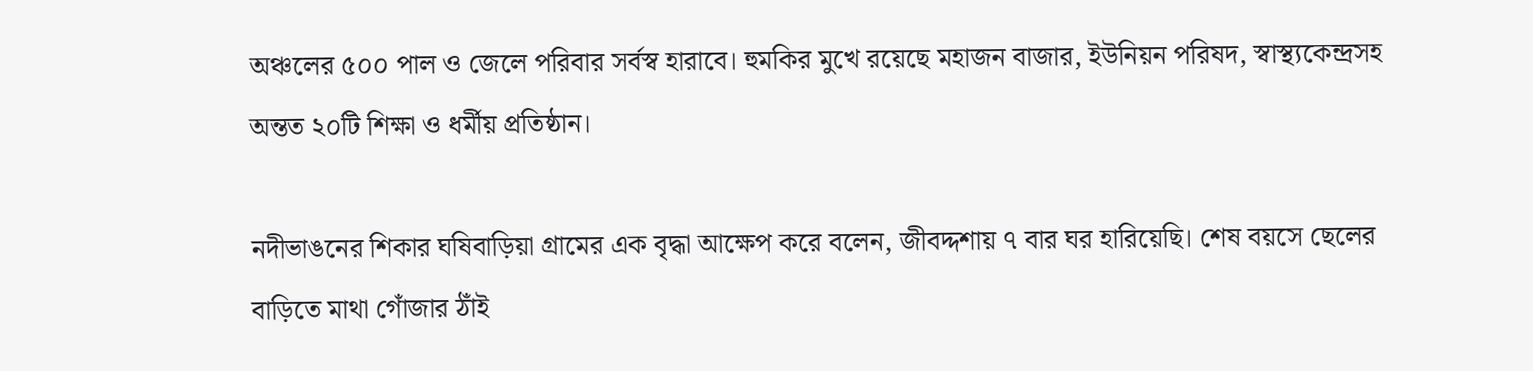অঞ্চলের ৫০০ পাল ও জেলে পরিবার সর্বস্ব হারাবে। হুমকির মুখে রয়েছে মহাজন বাজার, ইউনিয়ন পরিষদ, স্বাস্থ্যকেন্দ্রসহ অন্তত ২০টি শিক্ষা ও ধর্মীয় প্রতিষ্ঠান।

নদীভাঙনের শিকার ঘষিবাড়িয়া গ্রামের এক বৃদ্ধা আক্ষেপ করে বলেন, জীবদ্দশায় ৭ বার ঘর হারিয়েছি। শেষ বয়সে ছেলের বাড়িতে মাথা গোঁজার ঠাঁই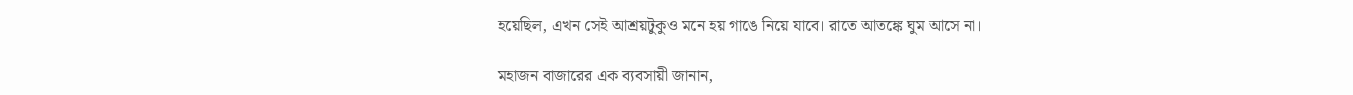হয়েছিল, এখন সেই আশ্রয়টুকুও মনে হয় গাঙে নিয়ে যাবে। রাতে আতঙ্কে ঘুম আসে না।

মহাজন বাজারের এক ব্যবসায়ী জানান,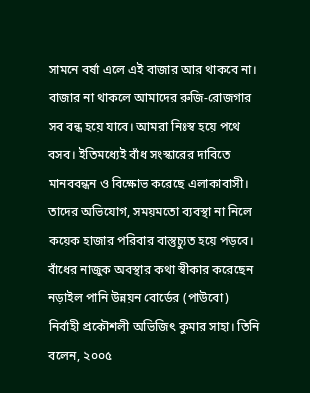সামনে বর্ষা এলে এই বাজার আর থাকবে না। বাজার না থাকলে আমাদের রুজি-রোজগার সব বন্ধ হয়ে যাবে। আমরা নিঃস্ব হয়ে পথে বসব। ইতিমধ্যেই বাঁধ সংস্কারের দাবিতে মানববন্ধন ও বিক্ষোভ করেছে এলাকাবাসী। তাদের অভিযোগ, সময়মতো ব্যবস্থা না নিলে কয়েক হাজার পরিবার বাস্তুচ্যুত হয়ে পড়বে।
বাঁধের নাজুক অবস্থার কথা স্বীকার করেছেন নড়াইল পানি উন্নয়ন বোর্ডের (পাউবো) নির্বাহী প্রকৌশলী অভিজিৎ কুমার সাহা। তিনি বলেন, ২০০৫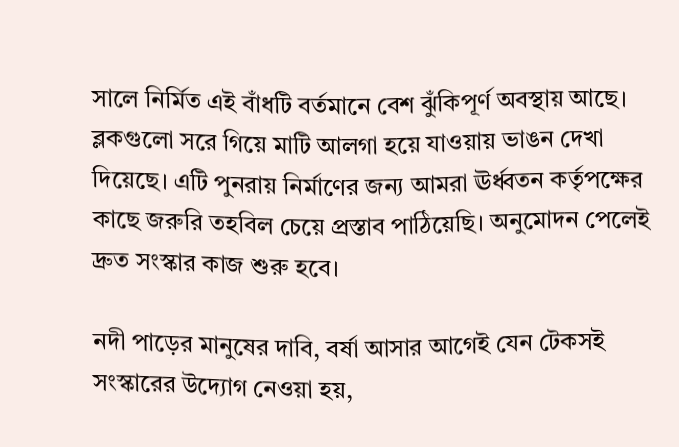সালে নির্মিত এই বাঁধটি বর্তমানে বেশ ঝুঁকিপূর্ণ অবস্থায় আছে। ব্লকগুলো সরে গিয়ে মাটি আলগা হয়ে যাওয়ায় ভাঙন দেখা দিয়েছে। এটি পুনরায় নির্মাণের জন্য আমরা ঊর্ধ্বতন কর্তৃপক্ষের কাছে জরুরি তহবিল চেয়ে প্রস্তাব পাঠিয়েছি। অনুমোদন পেলেই দ্রুত সংস্কার কাজ শুরু হবে।

নদী পাড়ের মানুষের দাবি, বর্ষা আসার আগেই যেন টেকসই সংস্কারের উদ্যোগ নেওয়া হয়,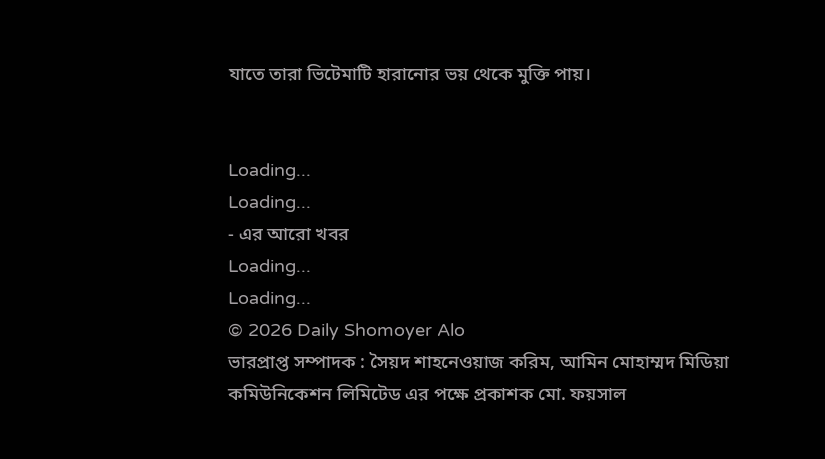যাতে তারা ভিটেমাটি হারানোর ভয় থেকে মুক্তি পায়।


Loading...
Loading...
- এর আরো খবর
Loading...
Loading...
© 2026 Daily Shomoyer Alo
ভারপ্রাপ্ত সম্পাদক : সৈয়দ শাহনেওয়াজ করিম, আমিন মোহাম্মদ মিডিয়া কমিউনিকেশন লিমিটেড এর পক্ষে প্রকাশক মো. ফয়সাল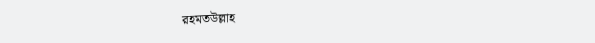রহমতউল্লাহ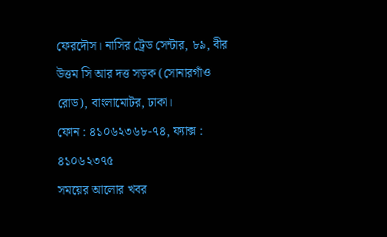ফেরদৌস। নাসির ট্রেড সেন্টার, ৮৯, বীর উত্তম সি আর দত্ত সড়ক (সোনারগাঁও রোড), বাংলামোটর, ঢাকা।
ফোন : ৪১০৬২৩৬৮-৭৪, ফ্যাক্স : ৪১০৬২৩৭৫
সময়ের আলোর খবর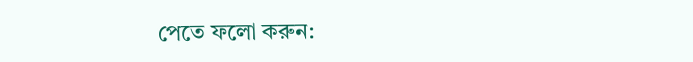পেতে ফলো করুন: